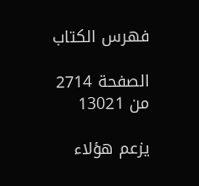فهرس الكتاب

الصفحة 2714 من 13021

يزعم هؤلاء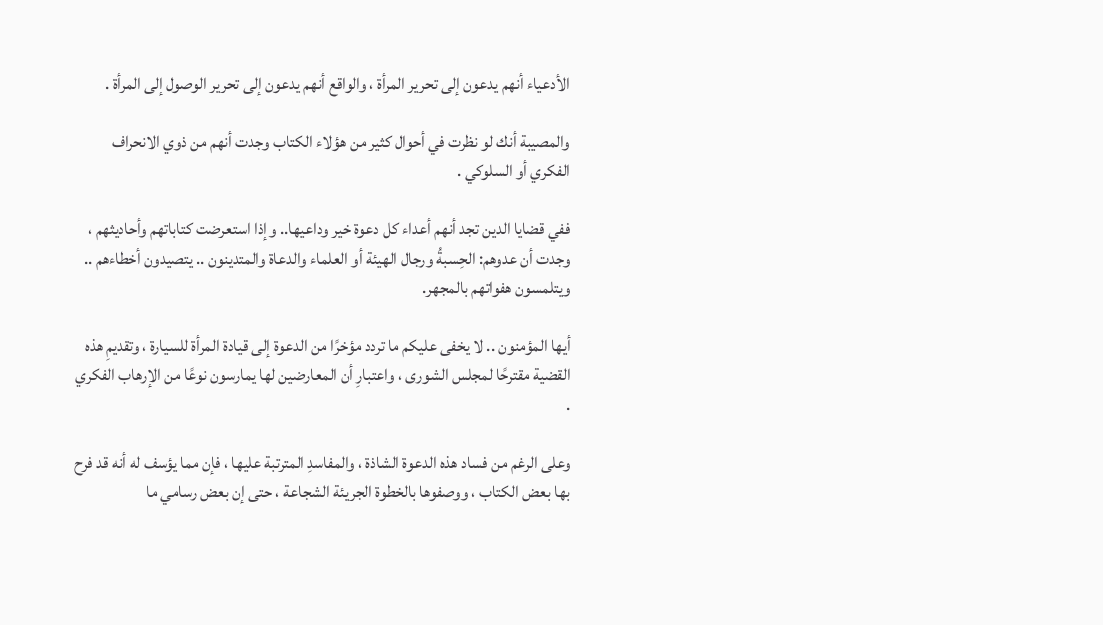الأدعياء أنهم يدعون إلى تحرير المرأة ، والواقع أنهم يدعون إلى تحرير الوصول إلى المرأة .

والمصيبة أنك لو نظرت في أحوال كثير من هؤلاء الكتاب وجدت أنهم من ذوي الانحراف الفكري أو السلوكي .

ففي قضايا الدين تجد أنهم أعداء كل دعوة خير وداعيها.. وإذا استعرضت كتاباتهم وأحاديثهم ، وجدت أن عدوهم: الحِسبةُ ورجال الهيئة أو العلماء والدعاة والمتدينون .. يتصيدون أخطاءهم .. ويتلمسون هفواتهم بالمجهر.

أيها المؤمنون .. لا يخفى عليكم ما تردد مؤخرًا من الدعوة إلى قيادة المرأة للسيارة ، وتقديمِ هذه القضية مقترحًا لمجلس الشورى ، واعتبارِ أن المعارضين لها يمارسون نوعًا من الإرهاب الفكري .

وعلى الرغم من فساد هذه الدعوة الشاذة ، والمفاسدِ المترتبة عليها ، فإن مما يؤسف له أنه قد فرح بها بعض الكتاب ، ووصفوها بالخطوة الجريئة الشجاعة ، حتى إن بعض رسامي ما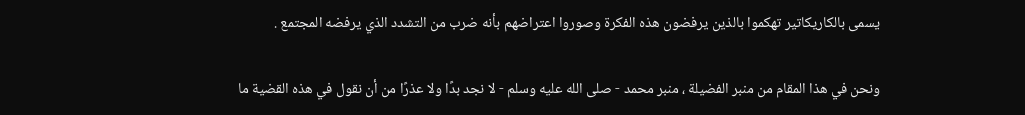يسمى بالكاريكاتير تهكموا بالذين يرفضون هذه الفكرة وصوروا اعتراضهم بأنه ضرب من التشدد الذي يرفضه المجتمع .

ونحن في هذا المقام من منبر الفضيلة ، منبر محمد - صلى الله عليه وسلم - لا نجد بدًا ولا عذرًا من أن نقول في هذه القضية ما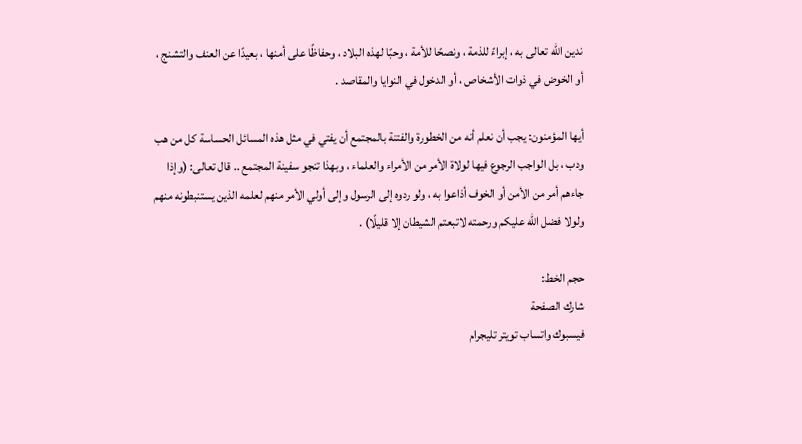ندين الله تعالى به ، إبراءً للذمة ، ونصحًا للأمة ، وحبًا لهذه البلاد ، وحفاظًا على أمنها ، بعيدًا عن العنف والتشنج ، أو الخوض في ذوات الأشخاص ، أو الدخول في النوايا والمقاصد .

أيها المؤمنون: يجب أن نعلم أنه من الخطورة والفتنة بالمجتمع أن يفتي في مثل هذه المسائل الحساسة كل من هب ودب ، بل الواجب الرجوع فيها لولاة الأمر من الأمراء والعلماء ، وبهذا تنجو سفينة المجتمع .. قال تعالى: (وإذا جاءهم أمر من الأمن أو الخوف أذاعوا به ، ولو ردوه إلى الرسول وإلى أولي الأمر منهم لعلمه الذين يستنبطونه منهم ولولا فضل الله عليكم ورحمته لاتبعتم الشيطان إلا قليلًا) .

حجم الخط:
شارك الصفحة
فيسبوك واتساب تويتر تليجرام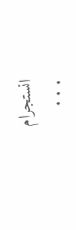انستجرام
. . .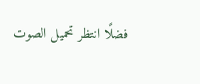فضلًا انتظر تحميل الصوت